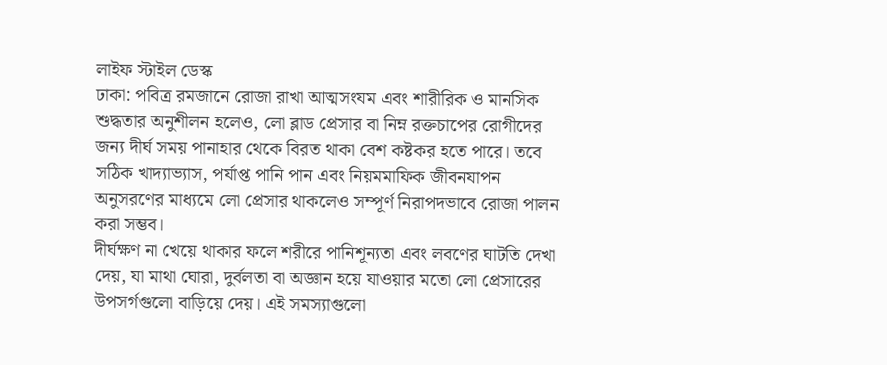লাইফ স্টাইল ডেস্ক
ঢাকা: পবিত্র রমজানে রোজা রাখা আত্মসংযম এবং শারীরিক ও মানসিক শুদ্ধতার অনুশীলন হলেও, লো ব্লাড প্রেসার বা নিম্ন রক্তচাপের রোগীদের জন্য দীর্ঘ সময় পানাহার থেকে বিরত থাকা বেশ কষ্টকর হতে পারে। তবে সঠিক খাদ্যাভ্যাস, পর্যাপ্ত পানি পান এবং নিয়মমাফিক জীবনযাপন অনুসরণের মাধ্যমে লো প্রেসার থাকলেও সম্পূর্ণ নিরাপদভাবে রোজা পালন করা সম্ভব।
দীর্ঘক্ষণ না খেয়ে থাকার ফলে শরীরে পানিশূন্যতা এবং লবণের ঘাটতি দেখা দেয়, যা মাথা ঘোরা, দুর্বলতা বা অজ্ঞান হয়ে যাওয়ার মতো লো প্রেসারের উপসর্গগুলো বাড়িয়ে দেয়। এই সমস্যাগুলো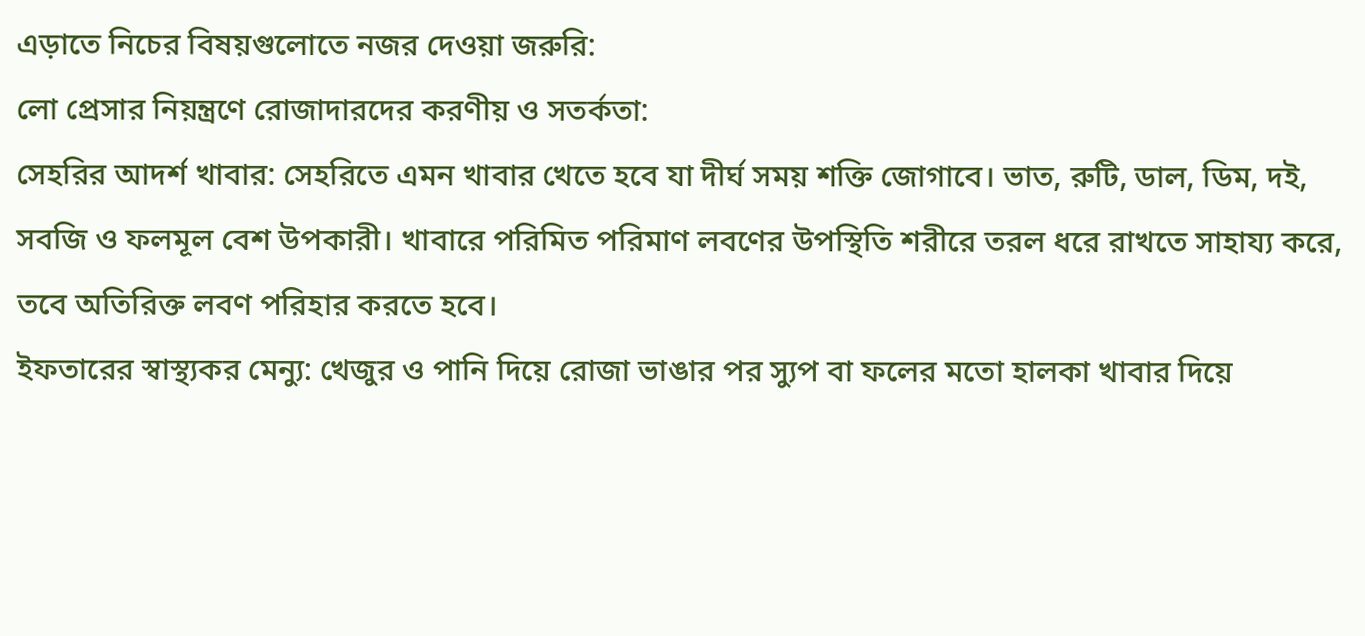এড়াতে নিচের বিষয়গুলোতে নজর দেওয়া জরুরি:
লো প্রেসার নিয়ন্ত্রণে রোজাদারদের করণীয় ও সতর্কতা:
সেহরির আদর্শ খাবার: সেহরিতে এমন খাবার খেতে হবে যা দীর্ঘ সময় শক্তি জোগাবে। ভাত, রুটি, ডাল, ডিম, দই, সবজি ও ফলমূল বেশ উপকারী। খাবারে পরিমিত পরিমাণ লবণের উপস্থিতি শরীরে তরল ধরে রাখতে সাহায্য করে, তবে অতিরিক্ত লবণ পরিহার করতে হবে।
ইফতারের স্বাস্থ্যকর মেন্যু: খেজুর ও পানি দিয়ে রোজা ভাঙার পর স্যুপ বা ফলের মতো হালকা খাবার দিয়ে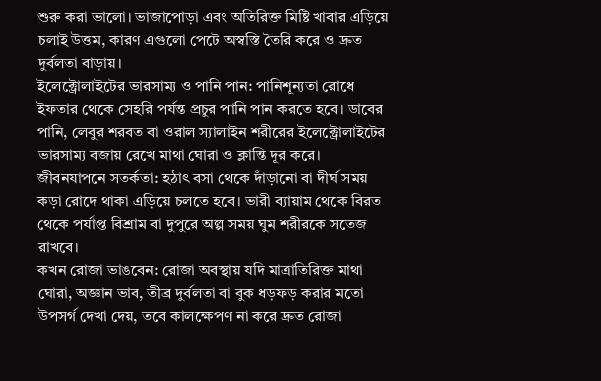শুরু করা ভালো। ভাজাপোড়া এবং অতিরিক্ত মিষ্টি খাবার এড়িয়ে চলাই উত্তম, কারণ এগুলো পেটে অস্বস্তি তৈরি করে ও দ্রুত দুর্বলতা বাড়ায়।
ইলেক্ট্রোলাইটের ভারসাম্য ও পানি পান: পানিশূন্যতা রোধে ইফতার থেকে সেহরি পর্যন্ত প্রচুর পানি পান করতে হবে। ডাবের পানি, লেবুর শরবত বা ওরাল স্যালাইন শরীরের ইলেক্ট্রোলাইটের ভারসাম্য বজায় রেখে মাথা ঘোরা ও ক্লান্তি দূর করে।
জীবনযাপনে সতর্কতা: হঠাৎ বসা থেকে দাঁড়ানো বা দীর্ঘ সময় কড়া রোদে থাকা এড়িয়ে চলতে হবে। ভারী ব্যায়াম থেকে বিরত থেকে পর্যাপ্ত বিশ্রাম বা দুপুরে অল্প সময় ঘুম শরীরকে সতেজ রাখবে।
কখন রোজা ভাঙবেন: রোজা অবস্থায় যদি মাত্রাতিরিক্ত মাথা ঘোরা, অজ্ঞান ভাব, তীব্র দুর্বলতা বা বুক ধড়ফড় করার মতো উপসর্গ দেখা দেয়, তবে কালক্ষেপণ না করে দ্রুত রোজা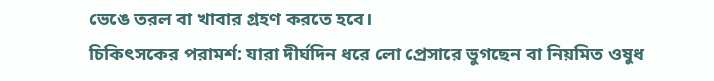ভেঙে তরল বা খাবার গ্রহণ করতে হবে।
চিকিৎসকের পরামর্শ: যারা দীর্ঘদিন ধরে লো প্রেসারে ভুগছেন বা নিয়মিত ওষুধ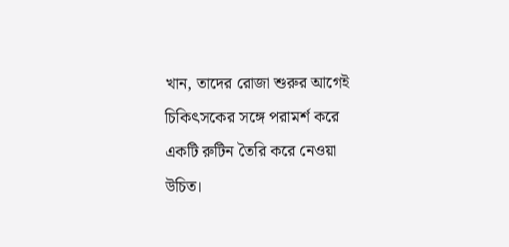খান, তাদের রোজা শুরুর আগেই চিকিৎসকের সঙ্গে পরামর্শ করে একটি রুটিন তৈরি করে নেওয়া উচিত।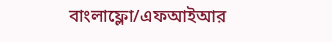বাংলাফ্লো/এফআইআর